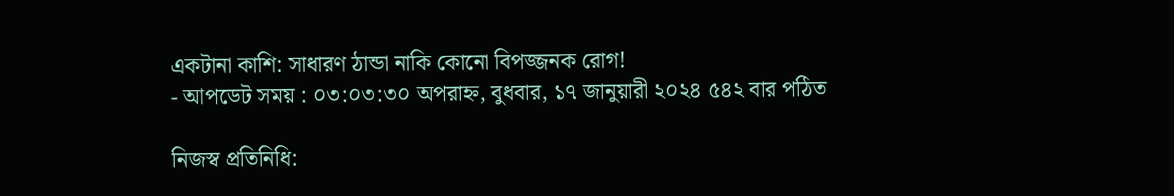একটানা কাশি: সাধারণ ঠান্ডা নাকি কোনো বিপজ্জনক রোগ!
- আপডেট সময় : ০৩:০৩:৩০ অপরাহ্ন, বুধবার, ১৭ জানুয়ারী ২০২৪ ৫৪২ বার পঠিত

নিজস্ব প্রতিনিধি: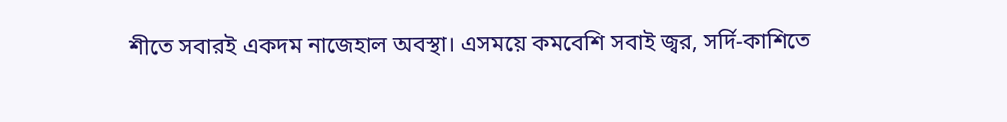শীতে সবারই একদম নাজেহাল অবস্থা। এসময়ে কমবেশি সবাই জ্বর, সর্দি-কাশিতে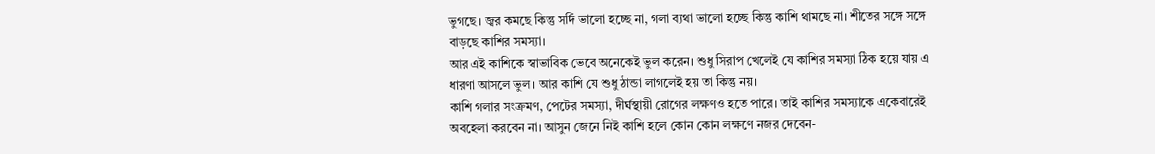ভুগছে। জ্বর কমছে কিন্তু সর্দি ভালো হচ্ছে না, গলা ব্যথা ভালো হচ্ছে কিন্তু কাশি থামছে না। শীতের সঙ্গে সঙ্গে বাড়ছে কাশির সমস্যা।
আর এই কাশিকে স্বাভাবিক ভেবে অনেকেই ভুল করেন। শুধু সিরাপ খেলেই যে কাশির সমস্যা ঠিক হয়ে যায় এ ধারণা আসলে ভুল। আর কাশি যে শুধু ঠান্ডা লাগলেই হয় তা কিন্তু নয়।
কাশি গলার সংক্রমণ, পেটের সমস্যা, দীর্ঘস্থায়ী রোগের লক্ষণও হতে পারে। তাই কাশির সমস্যাকে একেবারেই অবহেলা করবেন না। আসুন জেনে নিই কাশি হলে কোন কোন লক্ষণে নজর দেবেন-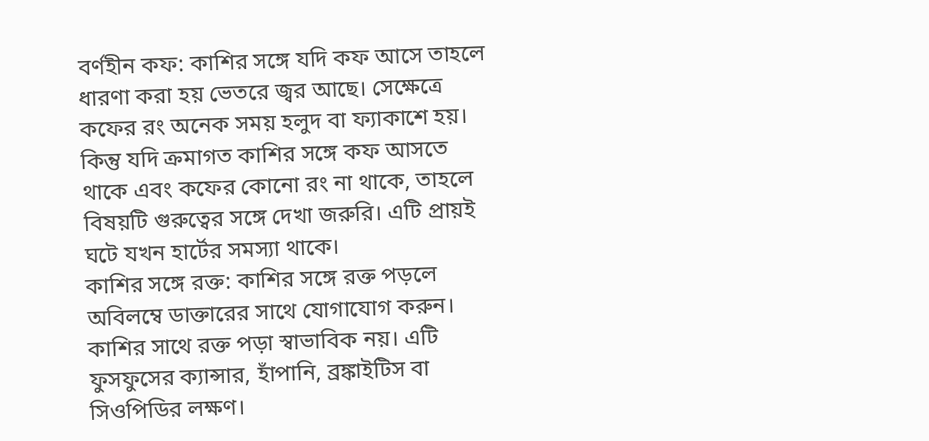বর্ণহীন কফ: কাশির সঙ্গে যদি কফ আসে তাহলে ধারণা করা হয় ভেতরে জ্বর আছে। সেক্ষেত্রে কফের রং অনেক সময় হলুদ বা ফ্যাকাশে হয়। কিন্তু যদি ক্রমাগত কাশির সঙ্গে কফ আসতে থাকে এবং কফের কোনো রং না থাকে, তাহলে বিষয়টি গুরুত্বের সঙ্গে দেখা জরুরি। এটি প্রায়ই ঘটে যখন হার্টের সমস্যা থাকে।
কাশির সঙ্গে রক্ত: কাশির সঙ্গে রক্ত পড়লে অবিলম্বে ডাক্তারের সাথে যোগাযোগ করুন। কাশির সাথে রক্ত পড়া স্বাভাবিক নয়। এটি ফুসফুসের ক্যান্সার, হাঁপানি, ব্রঙ্কাইটিস বা সিওপিডির লক্ষণ।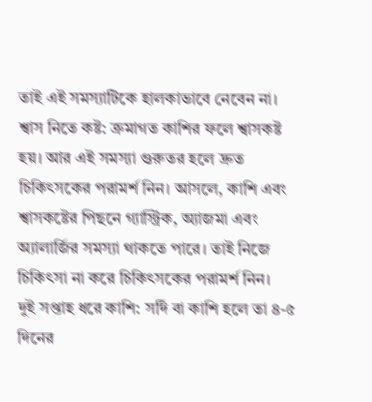তাই এই সমস্যাটিকে হালকাভাবে নেবেন না।
শ্বাস নিতে কষ্ট: ক্রমাগত কাশির ফলে শ্বাসকষ্ট হয়। আর এই সমস্যা গুরুতর হলে দ্রুত চিকিৎসকের পরামর্শ নিন। আসলে, কাশি এবং শ্বাসকষ্টের পিছনে গ্যাস্ট্রিক, অ্যাজমা এবং অ্যালার্জির সমস্যা থাকতে পারে। তাই নিজে চিকিৎসা না করে চিকিৎসকের পরামর্শ নিন।
দুই সপ্তাহ ধরে কাশি: সর্দি বা কাশি হলে তা ৪-৫ দিনের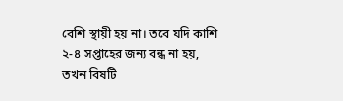বেশি স্থায়ী হয় না। তবে যদি কাশি ২-৪ সপ্তাহের জন্য বন্ধ না হয়, তখন বিষটি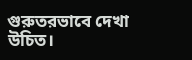গুরুতরভাবে দেখা উচিত।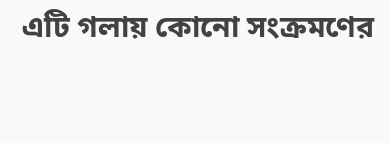এটি গলায় কোনো সংক্রমণের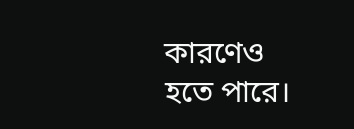কারণেও হতে পারে।